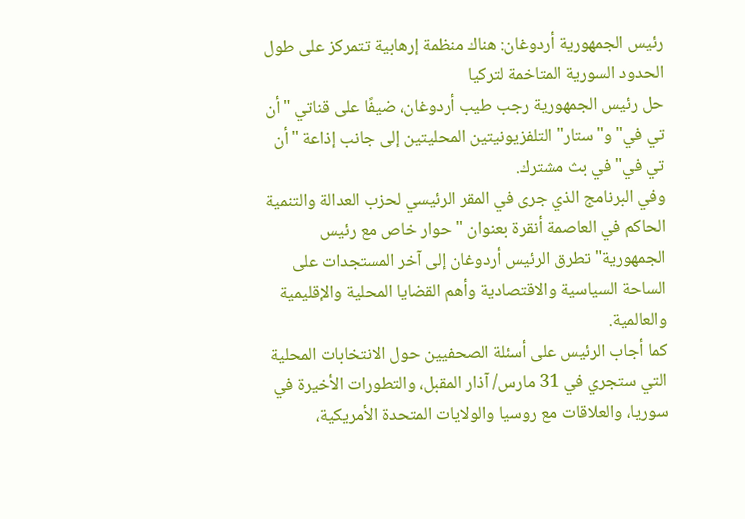رئيس الجمهورية أردوغان: هناك منظمة إرهابية تتمركز على طول الحدود السورية المتاخمة لتركيا
حل رئيس الجمهورية رجب طيب أردوغان، ضيفًا على قناتي "أن تي في" و"ستار" التلفزيونيتين المحليتين إلى جانب إذاعة "أن تي في" في بث مشترك.
وفي البرنامج الذي جرى في المقر الرئيسي لحزب العدالة والتنمية الحاكم في العاصمة أنقرة بعنوان "حوار خاص مع رئيس الجمهورية" تطرق الرئيس أردوغان إلى آخر المستجدات على الساحة السياسية والاقتصادية وأهم القضايا المحلية والإقليمية والعالمية.
كما أجاب الرئيس على أسئلة الصحفيين حول الانتخابات المحلية التي ستجري في 31 مارس/ آذار المقبل، والتطورات الأخيرة في سوريا، والعلاقات مع روسيا والولايات المتحدة الأمريكية،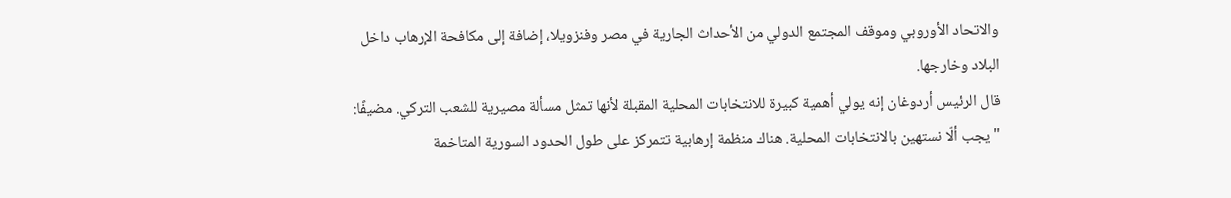والاتحاد الأوروبي وموقف المجتمع الدولي من الأحداث الجارية في مصر وفنزويلا، إضافة إلى مكافحة الإرهاب داخل البلاد وخارجها.
قال الرئيس أردوغان إنه يولي أهمية كبيرة للانتخابات المحلية المقبلة لأنها تمثل مسألة مصيرية للشعب التركي. مضيفًا: "يجب ألّا نستهين بالانتخابات المحلية. هناك منظمة إرهابية تتمركز على طول الحدود السورية المتاخمة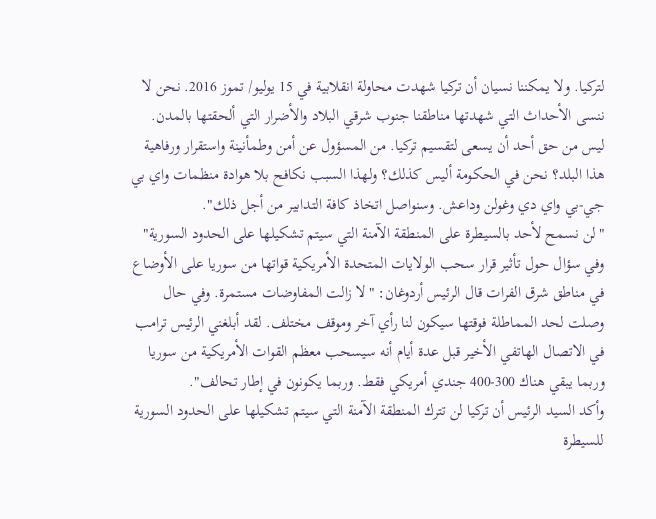لتركيا. ولا يمكننا نسيان أن تركيا شهدت محاولة انقلابية في 15 يوليو/ تموز 2016. نحن لا ننسى الأحداث التي شهدتها مناطقنا جنوب شرقي البلاد والأضرار التي ألحقتها بالمدن. ليس من حق أحد أن يسعى لتقسيم تركيا. من المسؤول عن أمن وطمأنينة واستقرار ورفاهية هذا البلد؟ نحن في الحكومة أليس كذلك؟ ولهذا السبب نكافح بلا هوادة منظمات واي بي جي-بي واي دي وغولن وداعش. وسنواصل اتخاذ كافة التدابير من أجل ذلك".
"لن نسمح لأحد بالسيطرة على المنطقة الآمنة التي سيتم تشكيلها على الحدود السورية"
وفي سؤال حول تأثير قرار سحب الولايات المتحدة الأمريكية قواتها من سوريا على الأوضاع في مناطق شرق الفرات قال الرئيس أردوغان: "لا زالت المفاوضات مستمرة. وفي حال وصلت لحد المماطلة فوقتها سيكون لنا رأي آخر وموقف مختلف. لقد أبلغني الرئيس ترامب في الاتصال الهاتفي الأخير قبل عدة أيام أنه سيسحب معظم القوات الأمريكية من سوريا وربما يبقي هناك 300-400 جندي أمريكي فقط. وربما يكونون في إطار تحالف".
وأكد السيد الرئيس أن تركيا لن تترك المنطقة الآمنة التي سيتم تشكيلها على الحدود السورية للسيطرة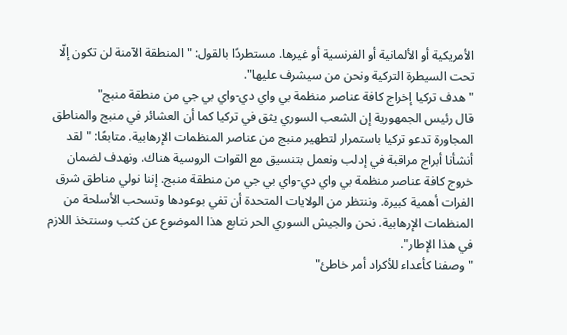الأمريكية أو الألمانية أو الفرنسية أو غيرها. مستطردًا بالقول: "المنطقة الآمنة لن تكون إلّا تحت السيطرة التركية ونحن من سيشرف عليها".
"هدف تركيا إخراج كافة عناصر منظمة بي واي دي-واي بي جي من منطقة منبج"
قال رئيس الجمهورية إن الشعب السوري يثق في تركيا كما أن العشائر في منبج والمناطق المجاورة تدعو تركيا باستمرار لتطهير منبج من عناصر المنظمات الإرهابية. متابعًا: "لقد أنشأنا أبراج مراقبة في إدلب ونعمل بتنسيق مع القوات الروسية هناك. ونهدف لضمان خروج كافة عناصر منظمة بي واي دي-واي بي جي من منطقة منبج. إننا نولي مناطق شرق الفرات أهمية كبيرة. وننتظر من الولايات المتحدة أن تفي بوعودها وتسحب الأسلحة من المنظمات الإرهابية. نحن والجيش السوري الحر نتابع هذا الموضوع عن كثب وسنتخذ اللازم في هذا الإطار".
"وصفنا كأعداء للأكراد أمر خاطئ"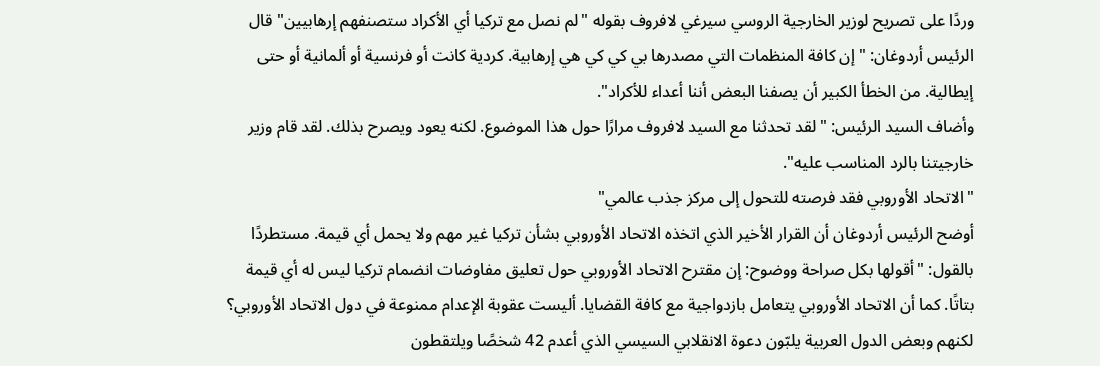وردًا على تصريح لوزير الخارجية الروسي سيرغي لافروف بقوله "لم نصل مع تركيا أي الأكراد ستصنفهم إرهابيين" قال الرئيس أردوغان: "إن كافة المنظمات التي مصدرها بي كي كي هي إرهابية. كردية كانت أو فرنسية أو ألمانية أو حتى إيطالية. من الخطأ الكبير أن يصفنا البعض أننا أعداء للأكراد".
وأضاف السيد الرئيس: "لقد تحدثنا مع السيد لافروف مرارًا حول هذا الموضوع. لكنه يعود ويصرح بذلك. لقد قام وزير خارجيتنا بالرد المناسب عليه".
"الاتحاد الأوروبي فقد فرصته للتحول إلى مركز جذب عالمي"
أوضح الرئيس أردوغان أن القرار الأخير الذي اتخذه الاتحاد الأوروبي بشأن تركيا غير مهم ولا يحمل أي قيمة. مستطردًا بالقول: "أقولها بكل صراحة ووضوح: إن مقترح الاتحاد الأوروبي حول تعليق مفاوضات انضمام تركيا ليس له أي قيمة بتاتًا. كما أن الاتحاد الأوروبي يتعامل بازدواجية مع كافة القضايا. أليست عقوبة الإعدام ممنوعة في دول الاتحاد الأوروبي؟ لكنهم وبعض الدول العربية يلبّون دعوة الانقلابي السيسي الذي أعدم 42 شخصًا ويلتقطون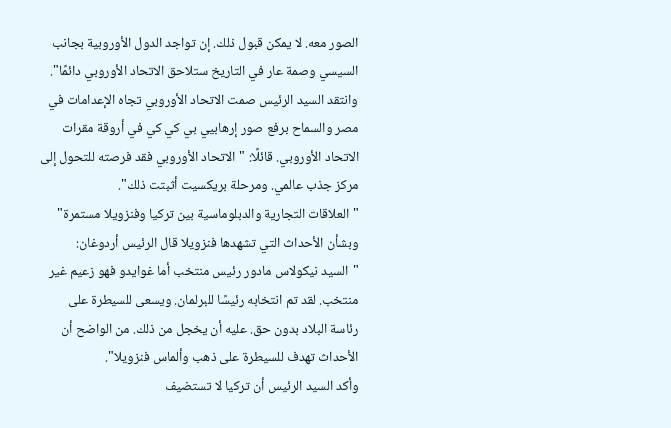الصور معه. لا يمكن قبول ذلك. إن تواجد الدول الأوروبية بجانب السيسي وصمة عار في التاريخ ستلاحق الاتحاد الأوروبي دائمًا".
وانتقد السيد الرئيس صمت الاتحاد الأوروبي تجاه الإعدامات في مصر والسماح برفع صور إرهابيي بي كي كي في أروقة مقرات الاتحاد الأوروبي. قائلًا: "الاتحاد الأوروبي فقد فرصته للتحول إلى مركز جذب عالمي. ومرحلة بريكسيت أثبتت ذلك".
"العلاقات التجارية والدبلوماسية بين تركيا وفنزويلا مستمرة"
وبشأن الأحداث التي تشهدها فنزويلا قال الرئيس أردوغان: "السيد نيكولاس مادور رئيس منتخب أما غوايدو فهو زعيم غير منتخب. لقد تم انتخابه رئيسًا للبرلمان. ويسعى للسيطرة على رئاسة البلاد بدون حق. عليه أن يخجل من ذلك. من الواضح أن الأحداث تهدف للسيطرة على ذهب وألماس فنزويلا".
وأكد السيد الرئيس أن تركيا لا تستضيف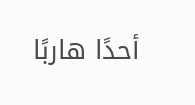أحدًا هاربًا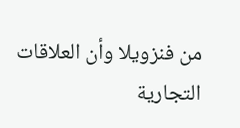من فنزويلا وأن العلاقات التجارية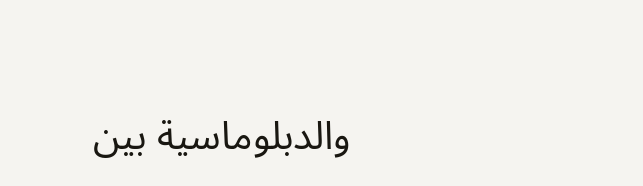والدبلوماسية بين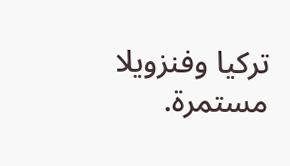تركيا وفنزويلا مستمرة.